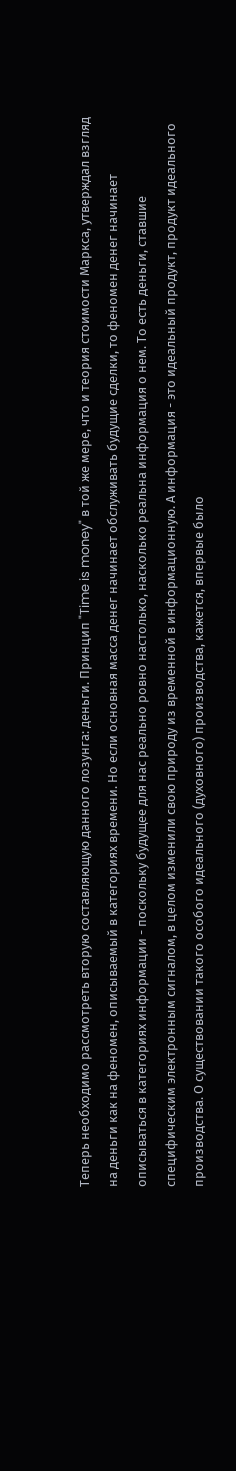Теперь необходимо рассмотреть вторую составляющую данного лозунга: деньги. Принцип "Time is money" в той же мере, что и теория стоимости Маркса, утверждал взгляд на деньги как на феномен, описываемый в категориях времени. Но если основная масса денег начинает обслуживать будущие сделки, то феномен денег начинает описываться в категориях информации - поскольку будущее для нас реально ровно настолько, насколько реальна информация о нем. То есть деньги, ставшие специфическим электронным сигналом, в целом изменили свою природу из временной в информационную. А информация - это идеальный продукт, продукт идеального производства. О существовании такого особого идеального (духовного) производства, кажется, впервые было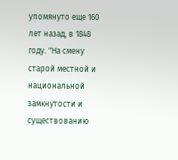упомянуто еще 160 лет назад, в 1848 году. "На смену старой местной и национальной замкнутости и существованию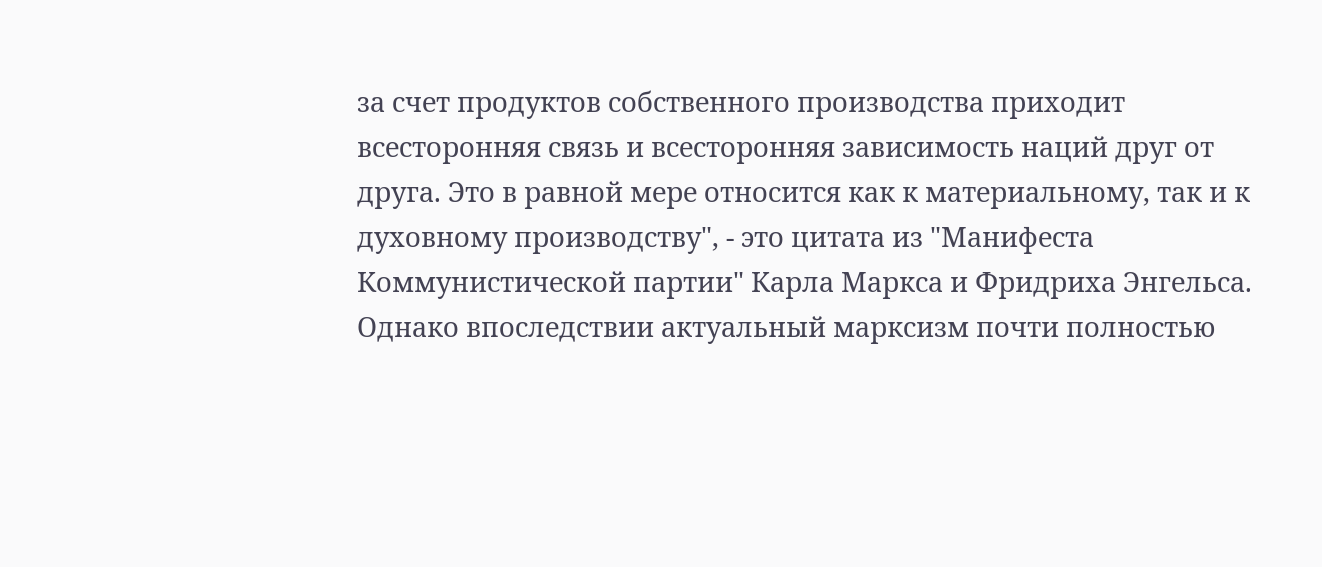за счет продуктов собственного производства приходит всесторонняя связь и всесторонняя зависимость наций друг от друга. Это в равной мере относится как к материальному, так и к духовному производству", - это цитата из "Манифеста Коммунистической партии" Карла Маркса и Фридриха Энгельса.
Однако впоследствии актуальный марксизм почти полностью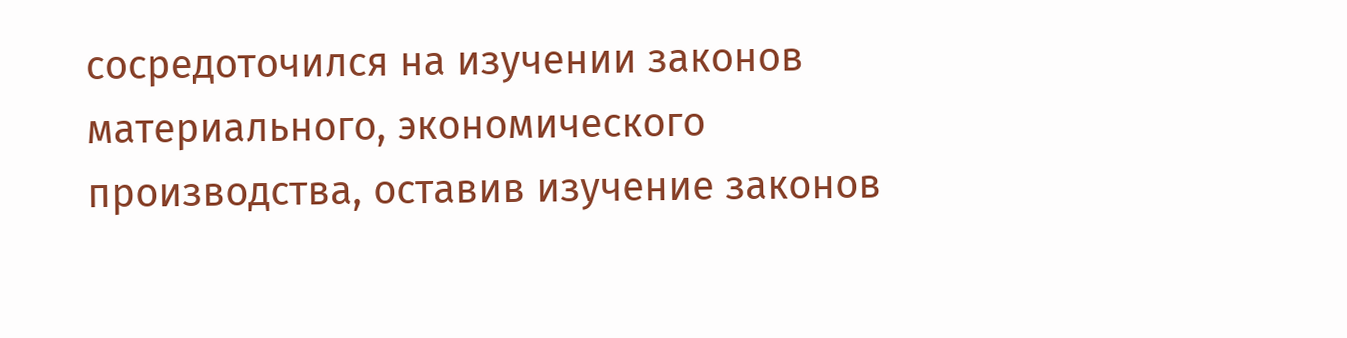сосредоточился на изучении законов материального, экономического производства, оставив изучение законов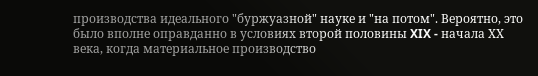производства идеального "буржуазной" науке и "на потом". Вероятно, это было вполне оправданно в условиях второй половины XIX - начала ХХ века, когда материальное производство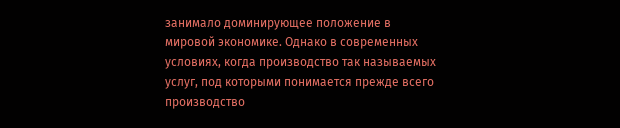занимало доминирующее положение в мировой экономике. Однако в современных условиях, когда производство так называемых услуг, под которыми понимается прежде всего производство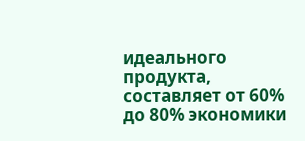идеального продукта, составляет от 60% до 80% экономики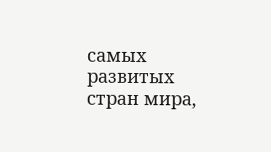самых развитых стран мира,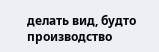делать вид, будто производство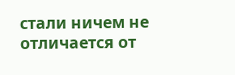стали ничем не отличается от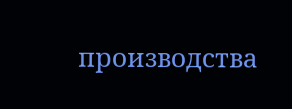производства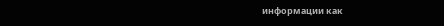информации как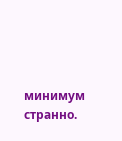минимум странно.